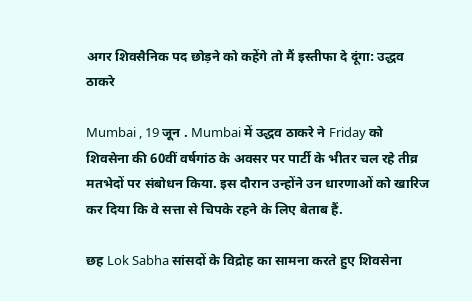अगर शिवसैनिक पद छोड़ने को कहेंगे तो मैं इस्तीफा दे दूंगा: उद्धव ठाकरे

Mumbai , 19 जून . Mumbai में उद्धव ठाकरे ने Friday को शिवसेना की 60वीं वर्षगांठ के अवसर पर पार्टी के भीतर चल रहे तीव्र मतभेदों पर संबोधन किया. इस दौरान उन्होंने उन धारणाओं को खारिज कर दिया कि वे सत्ता से चिपके रहने के लिए बेताब हैं.

छह Lok Sabha सांसदों के विद्रोह का सामना करते हुए शिवसेना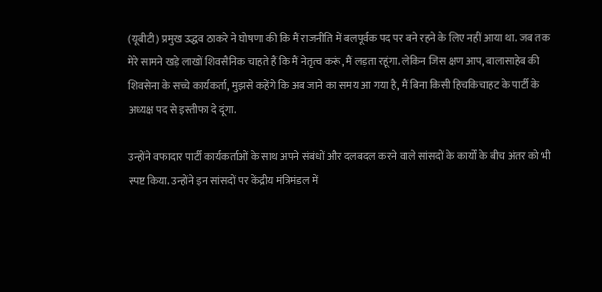(यूबीटी) प्रमुख उद्धव ठाकरे ने घोषणा की कि मैं राजनीति में बलपूर्वक पद पर बने रहने के लिए नहीं आया था. जब तक मेरे सामने खड़े लाखों शिवसैनिक चाहते हैं कि मैं नेतृत्व करूं, मैं लड़ता रहूंगा. लेकिन जिस क्षण आप, बालासाहेब की शिवसेना के सच्चे कार्यकर्ता, मुझसे कहेंगे कि अब जाने का समय आ गया है, मैं बिना किसी हिचकिचाहट के पार्टी के अध्यक्ष पद से इस्तीफा दे दूंगा.

उन्होंने वफादार पार्टी कार्यकर्ताओं के साथ अपने संबंधों और दलबदल करने वाले सांसदों के कार्यों के बीच अंतर को भी स्पष्ट किया. उन्होंने इन सांसदों पर केंद्रीय मंत्रिमंडल में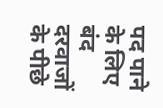पद पाने के लिए बंद दरवाजों के पीछे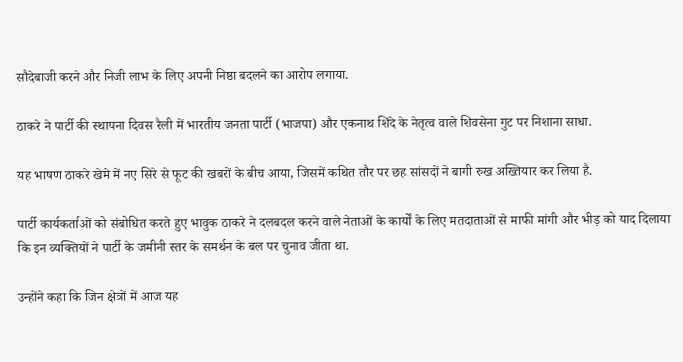सौदेबाजी करने और निजी लाभ के लिए अपनी निष्ठा बदलने का आरोप लगाया.

ठाकरे ने पार्टी की स्थापना दिवस रैली में भारतीय जनता पार्टी (भाजपा) और एकनाथ शिंदे के नेतृत्व वाले शिवसेना गुट पर निशाना साधा.

यह भाषण ठाकरे खेमे में नए सिरे से फूट की खबरों के बीच आया, जिसमें कथित तौर पर छह सांसदों ने बागी रुख अख्तियार कर लिया है.

पार्टी कार्यकर्ताओं को संबोधित करते हुए भावुक ठाकरे ने दलबदल करने वाले नेताओं के कार्यों के लिए मतदाताओं से माफी मांगी और भीड़ को याद दिलाया कि इन व्यक्तियों ने पार्टी के जमीनी स्तर के समर्थन के बल पर चुनाव जीता था.

उन्होंने कहा कि जिन क्षेत्रों में आज यह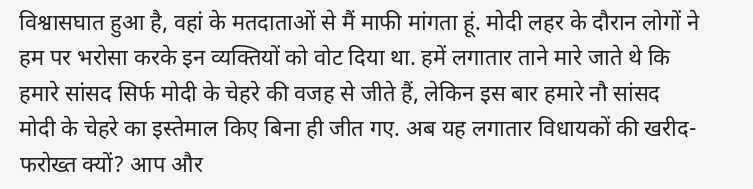विश्वासघात हुआ है, वहां के मतदाताओं से मैं माफी मांगता हूं. मोदी लहर के दौरान लोगों ने हम पर भरोसा करके इन व्यक्तियों को वोट दिया था. हमें लगातार ताने मारे जाते थे कि हमारे सांसद सिर्फ मोदी के चेहरे की वजह से जीते हैं, लेकिन इस बार हमारे नौ सांसद मोदी के चेहरे का इस्तेमाल किए बिना ही जीत गए. अब यह लगातार विधायकों की खरीद-फरोख्त क्यों? आप और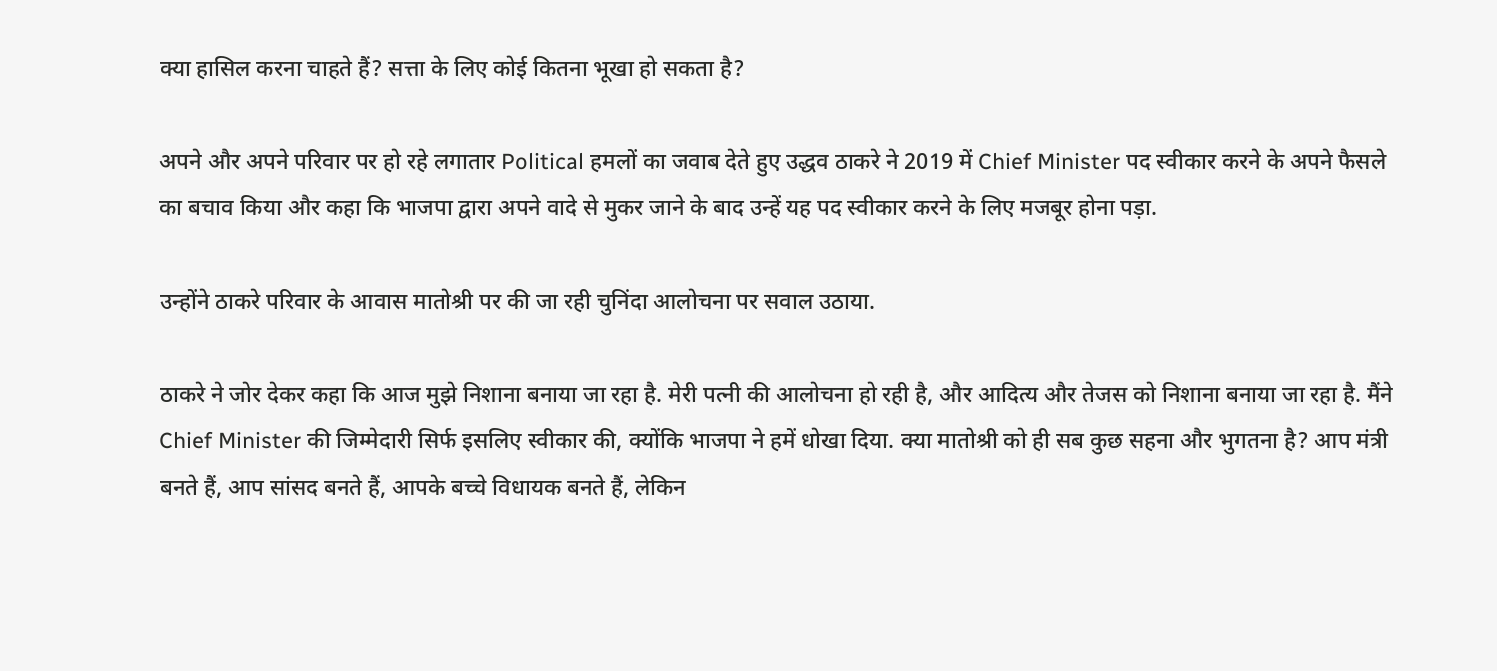क्या हासिल करना चाहते हैं? सत्ता के लिए कोई कितना भूखा हो सकता है?

अपने और अपने परिवार पर हो रहे लगातार Political हमलों का जवाब देते हुए उद्धव ठाकरे ने 2019 में Chief Minister पद स्वीकार करने के अपने फैसले का बचाव किया और कहा कि भाजपा द्वारा अपने वादे से मुकर जाने के बाद उन्हें यह पद स्वीकार करने के लिए मजबूर होना पड़ा.

उन्होंने ठाकरे परिवार के आवास मातोश्री पर की जा रही चुनिंदा आलोचना पर सवाल उठाया.

ठाकरे ने जोर देकर कहा कि आज मुझे निशाना बनाया जा रहा है. मेरी पत्नी की आलोचना हो रही है, और आदित्य और तेजस को निशाना बनाया जा रहा है. मैंने Chief Minister की जिम्मेदारी सिर्फ इसलिए स्वीकार की, क्योंकि भाजपा ने हमें धोखा दिया. क्या मातोश्री को ही सब कुछ सहना और भुगतना है? आप मंत्री बनते हैं, आप सांसद बनते हैं, आपके बच्चे विधायक बनते हैं, लेकिन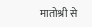मातोश्री से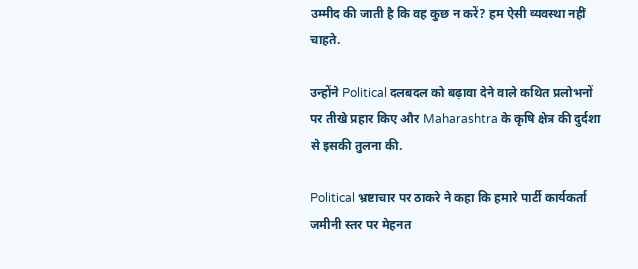उम्मीद की जाती है कि वह कुछ न करें? हम ऐसी व्यवस्था नहीं चाहते.

उन्होंने Political दलबदल को बढ़ावा देने वाले कथित प्रलोभनों पर तीखे प्रहार किए और Maharashtra के कृषि क्षेत्र की दुर्दशा से इसकी तुलना की.

Political भ्रष्टाचार पर ठाकरे ने कहा कि हमारे पार्टी कार्यकर्ता जमीनी स्तर पर मेहनत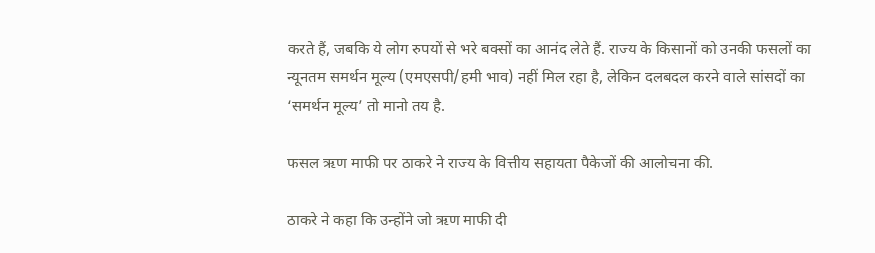करते हैं, जबकि ये लोग रुपयों से भरे बक्सों का आनंद लेते हैं. राज्य के किसानों को उनकी फसलों का न्यूनतम समर्थन मूल्य (एमएसपी/हमी भाव) नहीं मिल रहा है, लेकिन दलबदल करने वाले सांसदों का ‘समर्थन मूल्य’ तो मानो तय है.

फसल ऋण माफी पर ठाकरे ने राज्य के वित्तीय सहायता पैकेजों की आलोचना की.

ठाकरे ने कहा कि उन्होंने जो ऋण माफी दी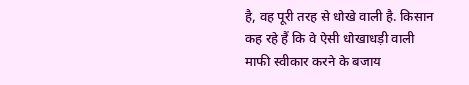है, वह पूरी तरह से धोखे वाली है. किसान कह रहे हैं कि वे ऐसी धोखाधड़ी वाली माफी स्वीकार करने के बजाय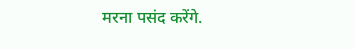मरना पसंद करेंगे.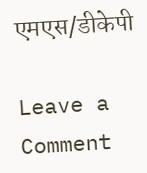एमएस/डीकेपी

Leave a Comment